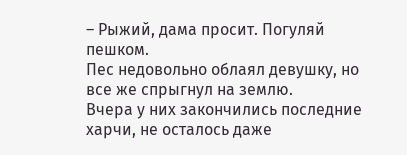– Рыжий, дама просит. Погуляй пешком.
Пес недовольно облаял девушку, но все же спрыгнул на землю.
Вчера у них закончились последние харчи, не осталось даже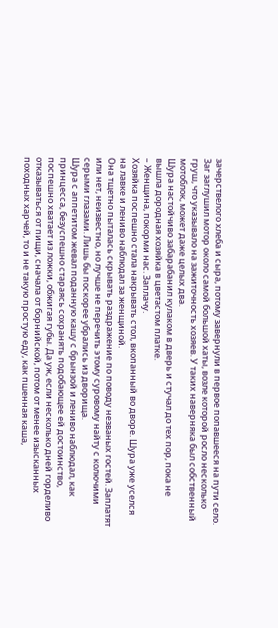зачерствелого хлеба и сыра, потому завернули в первое попавшееся на пути село. Заг заглушил мотор около самой большой хаты, возле которой росло несколько груш, что указывало на зажиточность хозяев. У таких наверняка был собственный мотоблок, может даже целых два.
Шура настойчиво забарабанил кулаком в дверь и стучал до тех пор, пока не вышла дородная хозяйка в цветастом платке.
– Женщина, покорми нас. Заплачу.
Хозяйка поспешно стала накрывать стол, вкопанный во дворе. Шура уже уселся на лавке и лениво наблюдал за женщиной.
Она тщетно пыталась скрывать раздражение по поводу незваных гостей. Заплатят или нет, неизвестно, но лучше не перечить этому суровому найту с колючими серыми глазами. Лишь бы поскорее убрались из дворища.
Шура с аппетитом жевал поданную кашу с брынзой и лениво наблюдал, как принцесса, безуспешно стараясь сохранять подобающее ей достоинство, поспешно хватает из ложки, обжигая губы. Да уж, если несколько дней горделиво отказываться от пищи, сначала от борнийской, потом от менее изысканных походных харчей, то и не такую простую еду, как пшенная каша,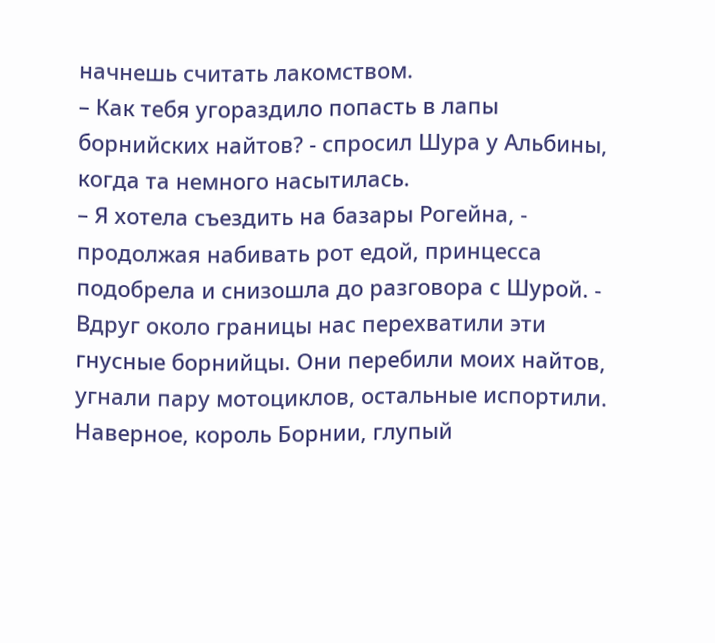начнешь считать лакомством.
– Как тебя угораздило попасть в лапы борнийских найтов? - спросил Шура у Альбины, когда та немного насытилась.
– Я хотела съездить на базары Рогейна, - продолжая набивать рот едой, принцесса подобрела и снизошла до разговора с Шурой. - Вдруг около границы нас перехватили эти гнусные борнийцы. Они перебили моих найтов, угнали пару мотоциклов, остальные испортили. Наверное, король Борнии, глупый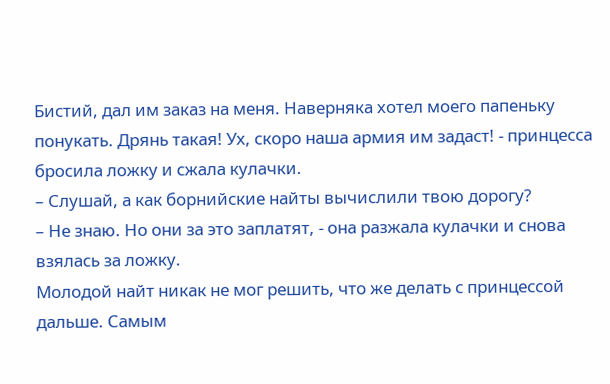Бистий, дал им заказ на меня. Наверняка хотел моего папеньку понукать. Дрянь такая! Ух, скоро наша армия им задаст! - принцесса бросила ложку и сжала кулачки.
– Слушай, а как борнийские найты вычислили твою дорогу?
– Не знаю. Но они за это заплатят, - она разжала кулачки и снова взялась за ложку.
Молодой найт никак не мог решить, что же делать с принцессой дальше. Самым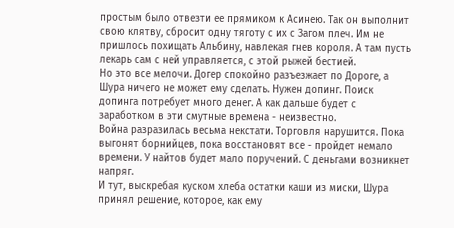простым было отвезти ее прямиком к Асинею. Так он выполнит свою клятву, сбросит одну тяготу с их с Загом плеч. Им не пришлось похищать Альбину, навлекая гнев короля. А там пусть лекарь сам с ней управляется, с этой рыжей бестией.
Но это все мелочи. Догер спокойно разъезжает по Дороге, а Шура ничего не может ему сделать. Нужен допинг. Поиск допинга потребует много денег. А как дальше будет с заработком в эти смутные времена - неизвестно.
Война разразилась весьма некстати. Торговля нарушится. Пока выгонят борнийцев, пока восстановят все - пройдет немало времени. У найтов будет мало поручений. С деньгами возникнет напряг.
И тут, выскребая куском хлеба остатки каши из миски, Шура принял решение, которое, как ему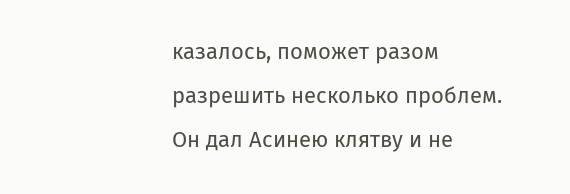казалось, поможет разом разрешить несколько проблем. Он дал Асинею клятву и не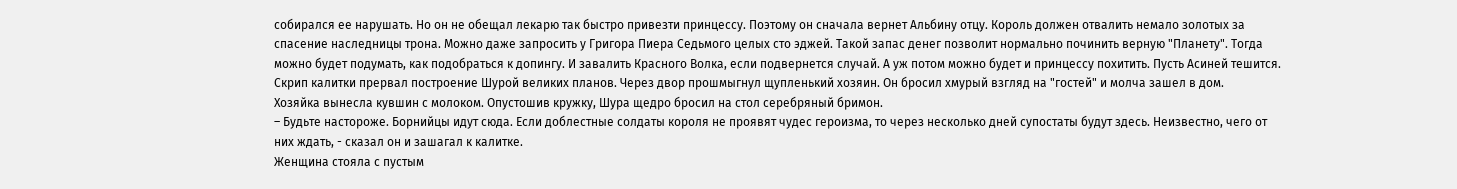собирался ее нарушать. Но он не обещал лекарю так быстро привезти принцессу. Поэтому он сначала вернет Альбину отцу. Король должен отвалить немало золотых за спасение наследницы трона. Можно даже запросить у Григора Пиера Седьмого целых сто эджей. Такой запас денег позволит нормально починить верную "Планету". Тогда можно будет подумать, как подобраться к допингу. И завалить Красного Волка, если подвернется случай. А уж потом можно будет и принцессу похитить. Пусть Асиней тешится.
Скрип калитки прервал построение Шурой великих планов. Через двор прошмыгнул щупленький хозяин. Он бросил хмурый взгляд на "гостей" и молча зашел в дом.
Хозяйка вынесла кувшин с молоком. Опустошив кружку, Шура щедро бросил на стол серебряный бримон.
– Будьте настороже. Борнийцы идут сюда. Если доблестные солдаты короля не проявят чудес героизма, то через несколько дней супостаты будут здесь. Неизвестно, чего от них ждать, - сказал он и зашагал к калитке.
Женщина стояла с пустым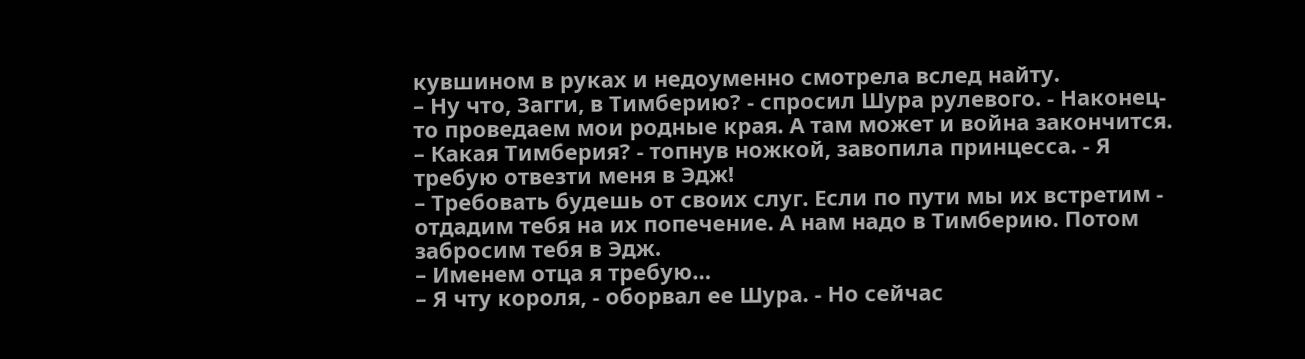кувшином в руках и недоуменно смотрела вслед найту.
– Ну что, Загги, в Тимберию? - спросил Шура рулевого. - Наконец-то проведаем мои родные края. А там может и война закончится.
– Какая Тимберия? - топнув ножкой, завопила принцесса. - Я требую отвезти меня в Эдж!
– Требовать будешь от своих слуг. Если по пути мы их встретим - отдадим тебя на их попечение. А нам надо в Тимберию. Потом забросим тебя в Эдж.
– Именем отца я требую…
– Я чту короля, - оборвал ее Шура. - Но сейчас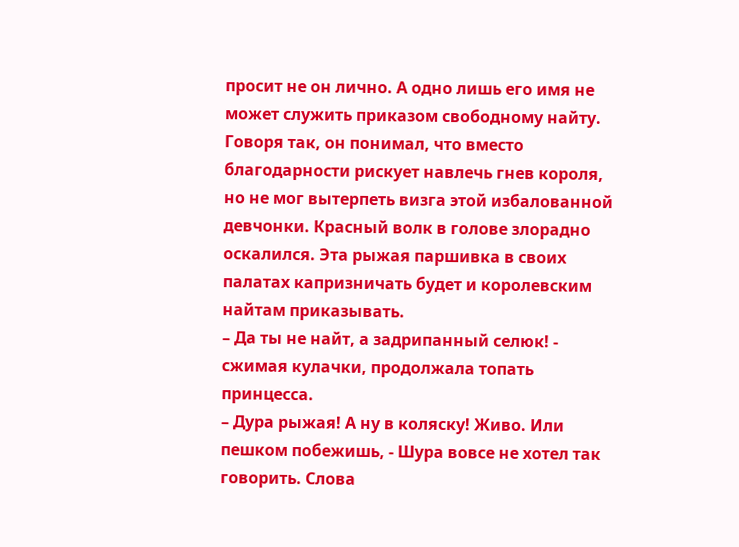просит не он лично. А одно лишь его имя не может служить приказом свободному найту.
Говоря так, он понимал, что вместо благодарности рискует навлечь гнев короля, но не мог вытерпеть визга этой избалованной девчонки. Красный волк в голове злорадно оскалился. Эта рыжая паршивка в своих палатах капризничать будет и королевским найтам приказывать.
– Да ты не найт, а задрипанный селюк! - сжимая кулачки, продолжала топать принцесса.
– Дура рыжая! А ну в коляску! Живо. Или пешком побежишь, - Шура вовсе не хотел так говорить. Слова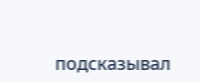подсказывал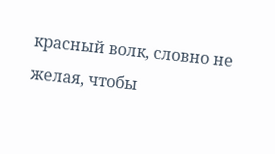красный волк, словно не желая, чтобы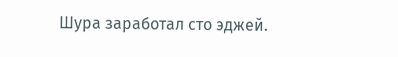Шура заработал сто эджей.